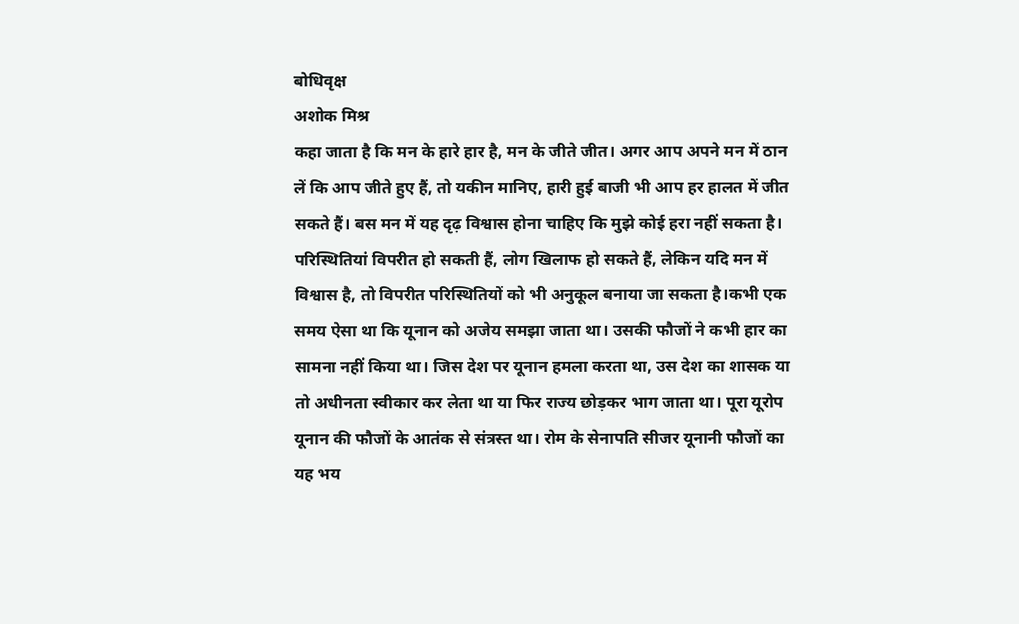बोधिवृक्ष
अशोक मिश्र
कहा जाता है कि मन के हारे हार है, मन के जीते जीत। अगर आप अपने मन में ठान लें कि आप जीते हुए हैं, तो यकीन मानिए, हारी हुई बाजी भी आप हर हालत में जीत सकते हैं। बस मन में यह दृढ़ विश्वास होना चाहिए कि मुझे कोई हरा नहीं सकता है। परिस्थितियां विपरीत हो सकती हैं, लोग खिलाफ हो सकते हैं, लेकिन यदि मन में विश्वास है, तो विपरीत परिस्थितियों को भी अनुकूल बनाया जा सकता है।कभी एक समय ऐसा था कि यूनान को अजेय समझा जाता था। उसकी फौजों ने कभी हार का सामना नहीं किया था। जिस देश पर यूनान हमला करता था, उस देश का शासक या तो अधीनता स्वीकार कर लेता था या फिर राज्य छोड़कर भाग जाता था। पूरा यूरोप यूनान की फौजों के आतंक से संत्रस्त था। रोम के सेनापति सीजर यूनानी फौजों का यह भय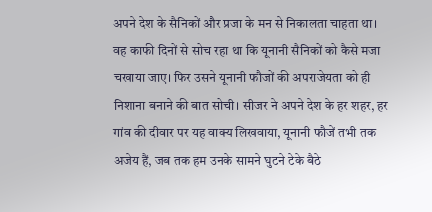अपने देश के सैनिकों और प्रजा के मन से निकालता चाहता था।
वह काफी दिनों से सोच रहा था कि यूनानी सैनिकों को कैसे मजा चखाया जाए। फिर उसने यूनानी फौजों की अपराजेयता को ही निशाना बनाने की बात सोची। सीजर ने अपने देश के हर शहर, हर गांव की दीवार पर यह वाक्य लिखवाया, यूनानी फौजें तभी तक अजेय हैं, जब तक हम उनके सामने घुटने टेके बैठे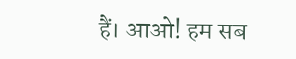हैं। आओ! हम सब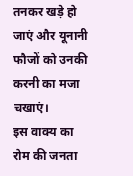तनकर खड़े हो जाएं और यूनानी फौजों को उनकी करनी का मजा चखाएं।
इस वाक्य का रोम की जनता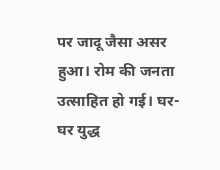पर जादू जैसा असर हुआ। रोम की जनता उत्साहित हो गई। घर-घर युद्ध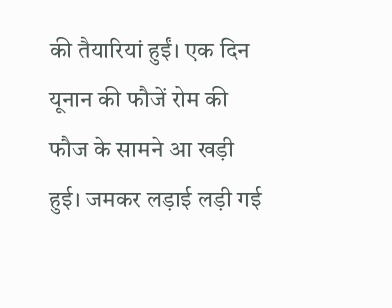की तैयारियां हुईं। एक दिन यूनान की फौजें रोम की फौज के सामने आ खड़ी हुई। जमकर लड़ाई लड़ी गई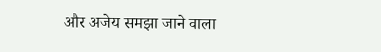और अजेय समझा जाने वाला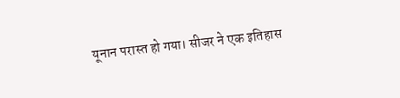यूनान परास्त हो गया। सीजर ने एक इतिहास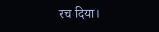रच दिया।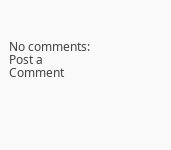No comments:
Post a Comment